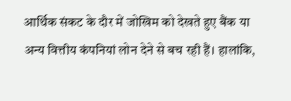आर्थिक संकट के दौर में जोखिम को देखते हुए बैंक या अन्य वित्तीय कंपनियां लोन देने से बच रही हैं। हालांकि,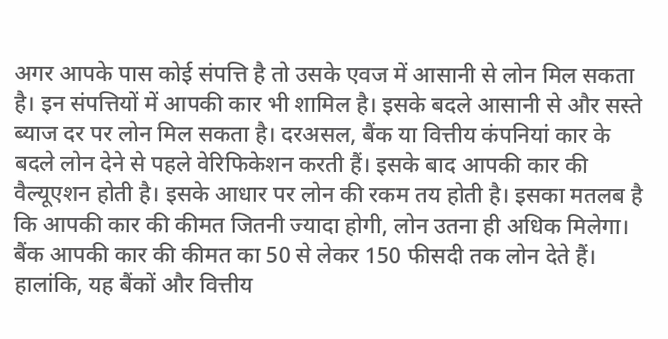अगर आपके पास कोई संपत्ति है तो उसके एवज में आसानी से लोन मिल सकता है। इन संपत्तियों में आपकी कार भी शामिल है। इसके बदले आसानी से और सस्ते ब्याज दर पर लोन मिल सकता है। दरअसल, बैंक या वित्तीय कंपनियां कार के बदले लोन देने से पहले वेरिफिकेशन करती हैं। इसके बाद आपकी कार की वैल्यूएशन होती है। इसके आधार पर लोन की रकम तय होती है। इसका मतलब है कि आपकी कार की कीमत जितनी ज्यादा होगी, लोन उतना ही अधिक मिलेगा। बैंक आपकी कार की कीमत का 50 से लेकर 150 फीसदी तक लोन देते हैं। हालांकि, यह बैंकों और वित्तीय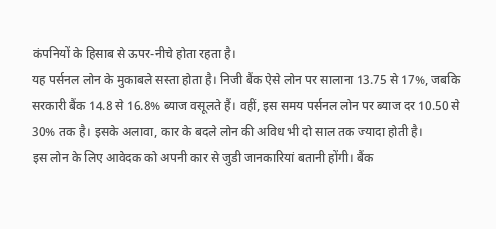कंपनियों के हिसाब से ऊपर-नीचे होता रहता है।
यह पर्सनल लोन के मुकाबले सस्ता होता है। निजी बैंक ऐसे लोन पर सालाना 13.75 से 17%, जबकि सरकारी बैंक 14.8 से 16.8% ब्याज वसूलते हैं। वहीं, इस समय पर्सनल लोन पर ब्याज दर 10.50 से 30% तक है। इसके अलावा, कार के बदले लोन की अविध भी दो साल तक ज्यादा होती है।
इस लोन के लिए आवेदक को अपनी कार से जुडी जानकारियां बतानी होंगी। बैंक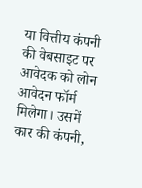या वित्तीय कंपनी की वेबसाइट पर आवेदक को लोन आवेदन फॉर्म मिलेगा। उसमें कार की कंपनी,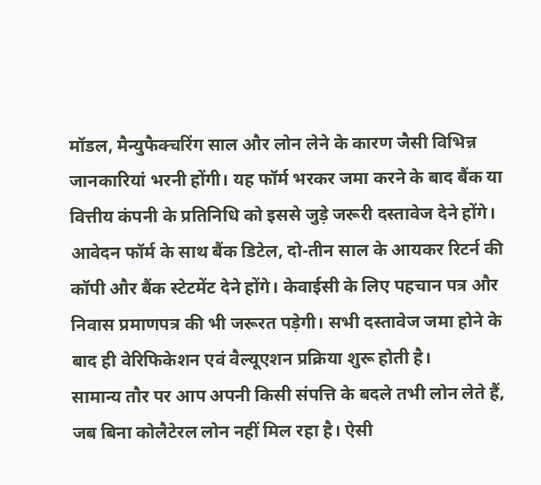मॉडल, मैन्युफैक्चरिंग साल और लोन लेने के कारण जैसी विभिन्न जानकारियां भरनी होंगी। यह फॉर्म भरकर जमा करने के बाद बैंक या वित्तीय कंपनी के प्रतिनिधि को इससे जुड़े जरूरी दस्तावेज देने होंगे। आवेदन फॉर्म के साथ बैंक डिटेल, दो-तीन साल के आयकर रिटर्न की कॉपी और बैंक स्टेटमेंट देने होंगे। केवाईसी के लिए पहचान पत्र और निवास प्रमाणपत्र की भी जरूरत पड़ेगी। सभी दस्तावेज जमा होने के बाद ही वेरिफिकेशन एवं वैल्यूएशन प्रक्रिया शुरू होती है।
सामान्य तौर पर आप अपनी किसी संपत्ति के बदले तभी लोन लेते हैं, जब बिना कोलैटेरल लोन नहीं मिल रहा है। ऐसी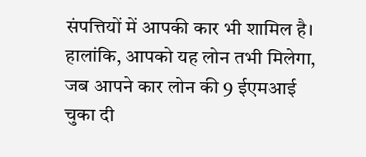संपत्तियों में आपकी कार भी शामिल है। हालांकि, आपको यह लोन तभी मिलेगा, जब आपने कार लोन की 9 ईएमआई चुका दी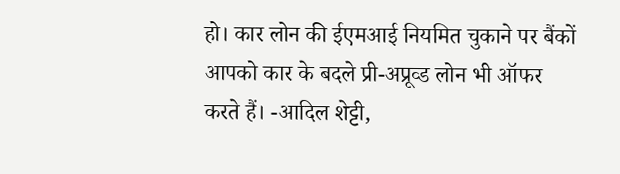हो। कार लोन की ईएमआई नियमित चुकाने पर बैंकों आपको कार के बदले प्री-अप्रूव्ड लोन भी ऑफर करते हैं। -आदिल शेट्टी,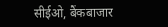सीईओ, बैंकबाजार